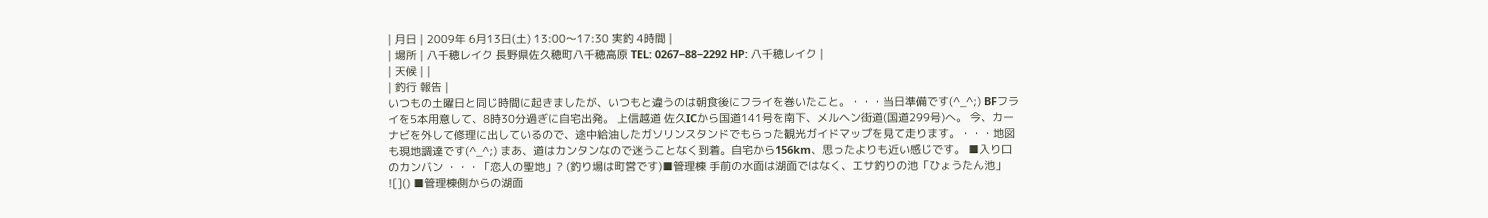| 月日 | 2009年 6月13日(土) 13:00〜17:30 実釣 4時間 |
| 場所 | 八千穂レイク 長野県佐久穂町八千穂高原 TEL: 0267−88−2292 HP: 八千穂レイク |
| 天候 | |
| 釣行 報告 |
いつもの土曜日と同じ時間に起きましたが、いつもと違うのは朝食後にフライを巻いたこと。・・・当日準備です(^_^;) BFフライを5本用意して、8時30分過ぎに自宅出発。 上信越道 佐久ICから国道141号を南下、メルヘン街道(国道299号)へ。 今、カーナビを外して修理に出しているので、途中給油したガソリンスタンドでもらった観光ガイドマップを見て走ります。・・・地図も現地調達です(^_^;) まあ、道はカンタンなので迷うことなく到着。自宅から156km、思ったよりも近い感じです。 ■入り口のカンバン ・・・「恋人の聖地」? (釣り場は町営です)■管理棟 手前の水面は湖面ではなく、エサ釣りの池「ひょうたん池」 ![]() ■管理棟側からの湖面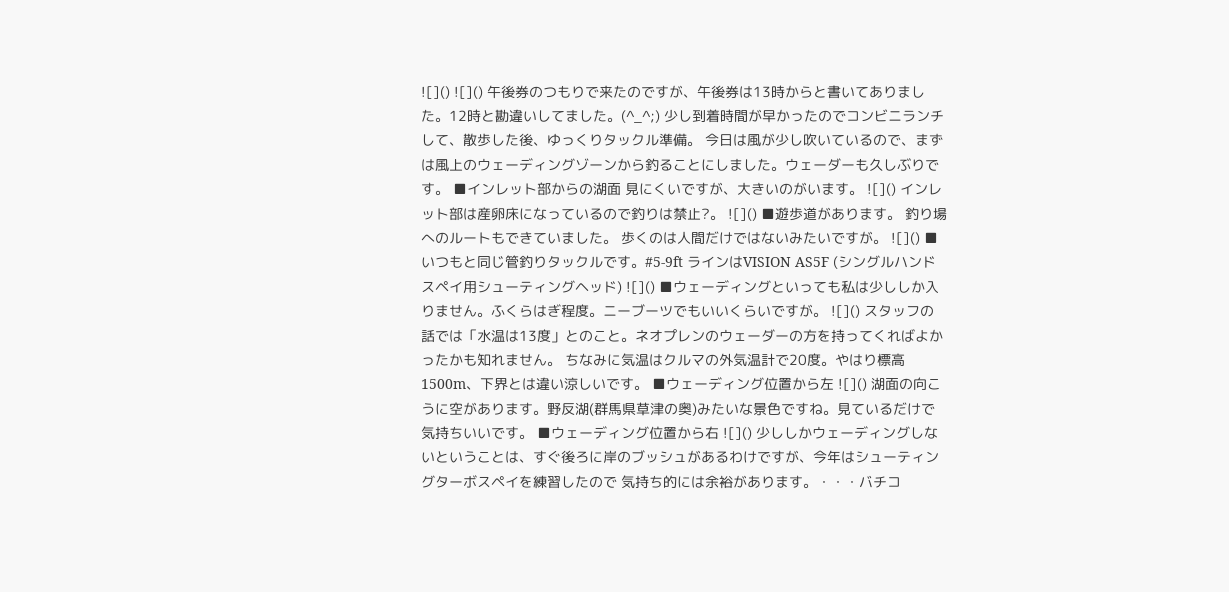![]() ![]() 午後券のつもりで来たのですが、午後券は13時からと書いてありました。12時と勘違いしてました。(^_^;) 少し到着時間が早かったのでコンビニランチして、散歩した後、ゆっくりタックル準備。 今日は風が少し吹いているので、まずは風上のウェーディングゾーンから釣ることにしました。ウェーダーも久しぶりです。 ■インレット部からの湖面 見にくいですが、大きいのがいます。 ![]() インレット部は産卵床になっているので釣りは禁止?。 ![]() ■遊歩道があります。 釣り場へのルートもできていました。 歩くのは人間だけではないみたいですが。 ![]() ■いつもと同じ管釣りタックルです。#5-9ft ラインはVISION AS5F (シングルハンドスペイ用シューティングヘッド) ![]() ■ウェーディングといっても私は少ししか入りません。ふくらはぎ程度。ニーブーツでもいいくらいですが。 ![]() スタッフの話では「水温は13度」とのこと。ネオプレンのウェーダーの方を持ってくればよかったかも知れません。 ちなみに気温はクルマの外気温計で20度。やはり標高1500m、下界とは違い涼しいです。 ■ウェーディング位置から左 ![]() 湖面の向こうに空があります。野反湖(群馬県草津の奥)みたいな景色ですね。見ているだけで気持ちいいです。 ■ウェーディング位置から右 ![]() 少ししかウェーディングしないということは、すぐ後ろに岸のブッシュがあるわけですが、今年はシューティングターボスペイを練習したので 気持ち的には余裕があります。・・・バチコ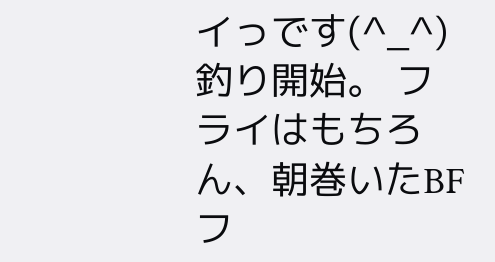イっです(^_^) 釣り開始。 フライはもちろん、朝巻いたBFフ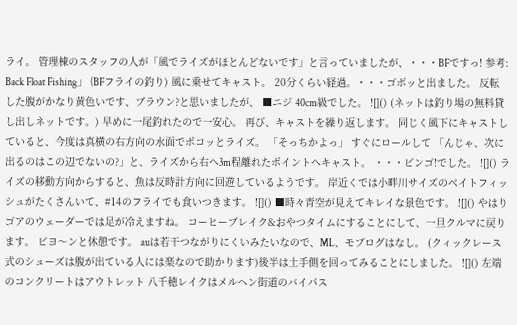ライ。 管理棟のスタッフの人が「風でライズがほとんどないです」と言っていましたが、・・・BFですっ! 参考: Back Float Fishing」 (BFフライの釣り) 風に乗せてキャスト。 20分くらい経過。・・・ゴボッと出ました。 反転した腹がかなり黄色いです、ブラウン?と思いましたが、 ■ニジ 40cm級でした。 ![]() (ネットは釣り場の無料貸し出しネットです。) 早めに一尾釣れたので一安心。 再び、キャストを繰り返します。 同じく風下にキャストしていると、今度は真横の右方向の水面でポコッとライズ。 「そっちかよっ」 すぐにロールして 「んじゃ、次に出るのはこの辺でないの?」と、ライズから右へ3m程離れたポイントへキャスト。 ・・・ビンゴ!でした。 ![]() ライズの移動方向からすると、魚は反時計方向に回遊しているようです。 岸近くでは小畔川サイズのベイトフィッシュがたくさんいて、#14のフライでも食いつきます。 ![]() ■時々青空が見えてキレイな景色です。 ![]() やはりゴアのウェーダーでは足が冷えますね。 コーヒーブレイク&おやつタイムにすることにして、一旦クルマに戻ります。 ビヨ〜ンと休憩です。 auは若干つながりにくいみたいなので、ML、モブログはなし。 (クィックレース式のシューズは腹が出ている人には楽なので助かります)後半は土手側を回ってみることにしました。 ![]() 左端のコンクリートはアウトレット 八千穂レイクはメルヘン街道のバイパス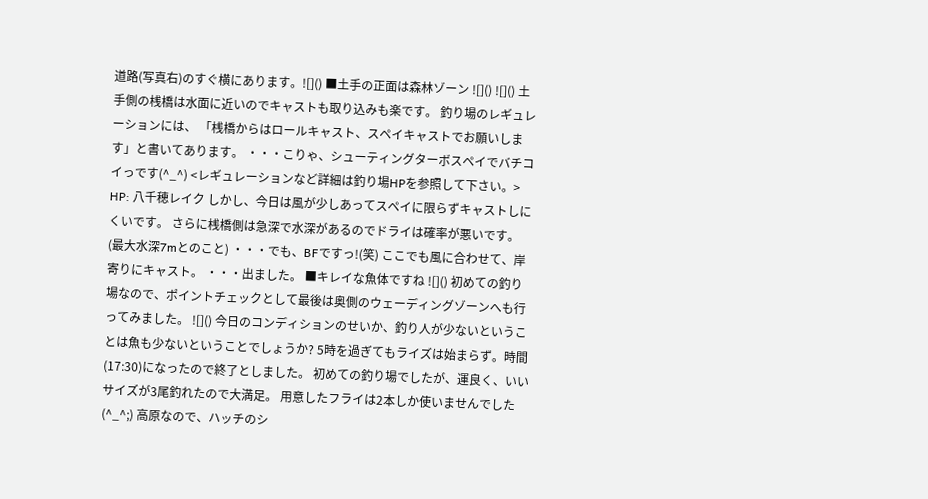道路(写真右)のすぐ横にあります。![]() ■土手の正面は森林ゾーン ![]() ![]() 土手側の桟橋は水面に近いのでキャストも取り込みも楽です。 釣り場のレギュレーションには、 「桟橋からはロールキャスト、スペイキャストでお願いします」と書いてあります。 ・・・こりゃ、シューティングターボスペイでバチコイっです(^_^) <レギュレーションなど詳細は釣り場HPを参照して下さい。> HP: 八千穂レイク しかし、今日は風が少しあってスペイに限らずキャストしにくいです。 さらに桟橋側は急深で水深があるのでドライは確率が悪いです。 (最大水深7mとのこと) ・・・でも、BFですっ!(笑) ここでも風に合わせて、岸寄りにキャスト。 ・・・出ました。 ■キレイな魚体ですね ![]() 初めての釣り場なので、ポイントチェックとして最後は奥側のウェーディングゾーンへも行ってみました。 ![]() 今日のコンディションのせいか、釣り人が少ないということは魚も少ないということでしょうか? 5時を過ぎてもライズは始まらず。時間(17:30)になったので終了としました。 初めての釣り場でしたが、運良く、いいサイズが3尾釣れたので大満足。 用意したフライは2本しか使いませんでした(^_^;) 高原なので、ハッチのシ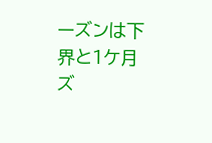ーズンは下界と1ケ月ズ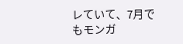レていて、7月でもモンガ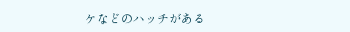ケなどのハッチがある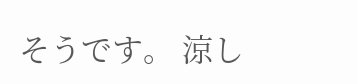そうです。 涼し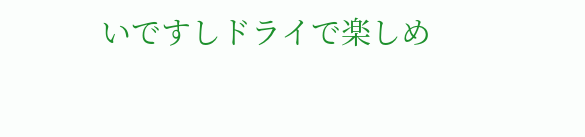いですしドライで楽しめ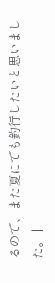るので、また夏にでも釣行したいと思いました。 |